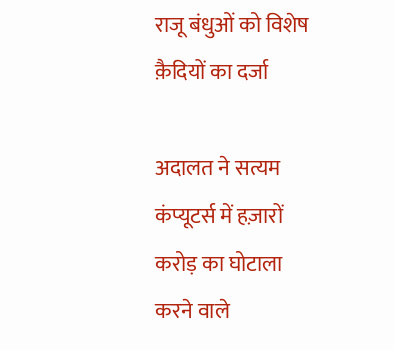राजू बंधुओं को विशेष क़ैदियों का दर्जा

अदालत ने सत्यम कंप्यूटर्स में हज़ारों करोड़ का घोटाला करने वाले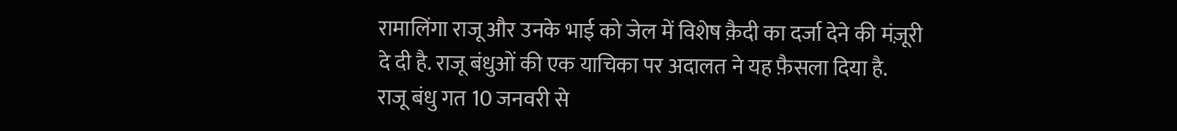रामालिंगा राजू और उनके भाई को जेल में विशेष क़ैदी का दर्जा देने की मंज़ूरी दे दी है. राजू बंधुओं की एक याचिका पर अदालत ने यह फ़ैसला दिया है.
राजू बंधु गत 10 जनवरी से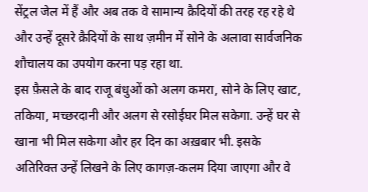सेंट्रल जेल में हैं और अब तक वे सामान्य क़ैदियों की तरह रह रहे थे और उन्हें दूसरे क़ैदियों के साथ ज़मीन में सोने के अलावा सार्वजनिक शौचालय का उपयोग करना पड़ रहा था.
इस फ़ैसले के बाद राजू बंधुओं को अलग कमरा, सोने के लिए खाट, तकिया, मच्छरदानी और अलग से रसोईघर मिल सकेगा. उन्हें घर से खाना भी मिल सकेगा और हर दिन का अख़बार भी. इसके अतिरिक्त उन्हें लिखने के लिए कागज़-कलम दिया जाएगा और वे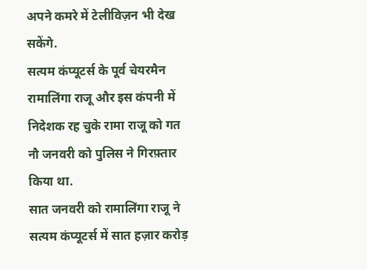अपने कमरे में टेलीविज़न भी देख सकेंगे.
सत्यम कंप्यूटर्स के पूर्व चेयरमैन रामालिंगा राजू और इस कंपनी में निदेशक रह चुके रामा राजू को गत नौ जनवरी को पुलिस ने गिरफ़्तार किया था.
सात जनवरी को रामालिंगा राजू ने सत्यम कंप्यूटर्स में सात हज़ार करोड़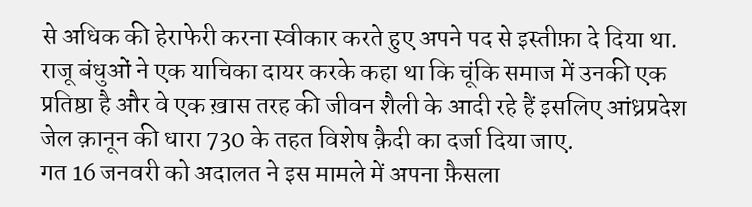से अधिक की हेराफेरी करना स्वीकार करते हुए अपने पद से इस्तीफ़ा दे दिया था.
राजू बंधुओं ने एक याचिका दायर करके कहा था कि चूंकि समाज में उनकी एक प्रतिष्ठा है और वे एक ख़ास तरह की जीवन शैली के आदी रहे हैं इसलिए आंध्रप्रदेश जेल क़ानून की धारा 730 के तहत विशेष क़ैदी का दर्जा दिया जाए.
गत 16 जनवरी को अदालत ने इस मामले में अपना फ़ैसला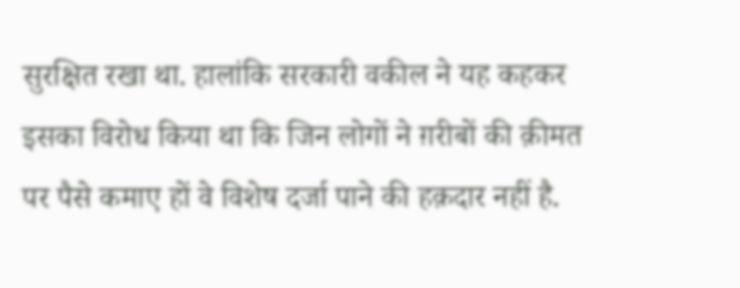सुरक्षित रखा था. हालांकि सरकारी वकील ने यह कहकर इसका विरोध किया था कि जिन लोगों ने ग़रीबों की क़ीमत पर पैसे कमाए हों वे विशेष दर्जा पाने की हक़दार नहीं है.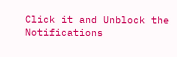Click it and Unblock the Notifications